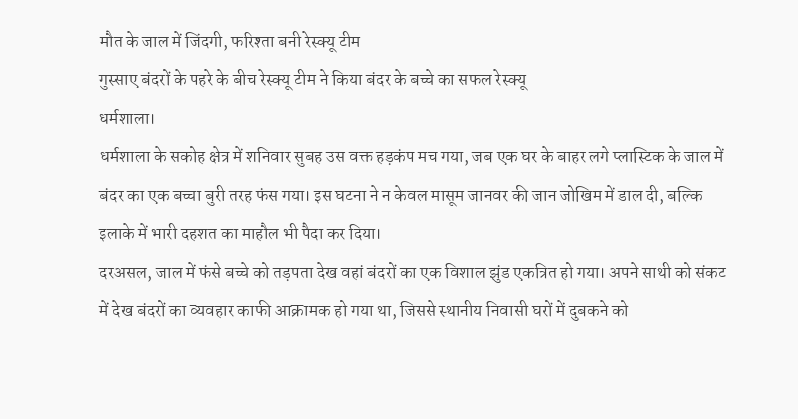मौत के जाल में जिंदगी, फरिश्ता बनी रेस्क्यू टीम
गुस्साए बंदरों के पहरे के बीच रेस्क्यू टीम ने किया बंदर के बच्चे का सफल रेस्क्यू
धर्मशाला।
धर्मशाला के सकोह क्षेत्र में शनिवार सुबह उस वक्त हड़कंप मच गया, जब एक घर के बाहर लगे प्लास्टिक के जाल में बंदर का एक बच्चा बुरी तरह फंस गया। इस घटना ने न केवल मासूम जानवर की जान जोखिम में डाल दी, बल्कि इलाके में भारी दहशत का माहौल भी पैदा कर दिया।
दरअसल, जाल में फंसे बच्चे को तड़पता देख वहां बंदरों का एक विशाल झुंड एकत्रित हो गया। अपने साथी को संकट में देख बंदरों का व्यवहार काफी आक्रामक हो गया था, जिससे स्थानीय निवासी घरों में दुबकने को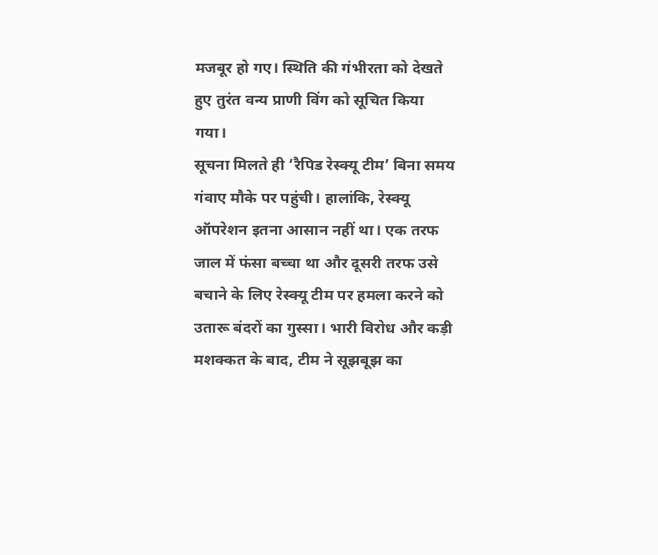मजबूर हो गए। स्थिति की गंभीरता को देखते हुए तुरंत वन्य प्राणी विंग को सूचित किया गया।
सूचना मिलते ही ‘रैपिड रेस्क्यू टीम’ बिना समय गंवाए मौके पर पहुंची। हालांकि, रेस्क्यू ऑपरेशन इतना आसान नहीं था। एक तरफ जाल में फंसा बच्चा था और दूसरी तरफ उसे बचाने के लिए रेस्क्यू टीम पर हमला करने को उतारू बंदरों का गुस्सा। भारी विरोध और कड़ी मशक्कत के बाद, टीम ने सूझबूझ का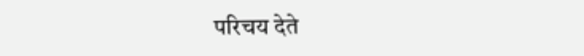परिचय देते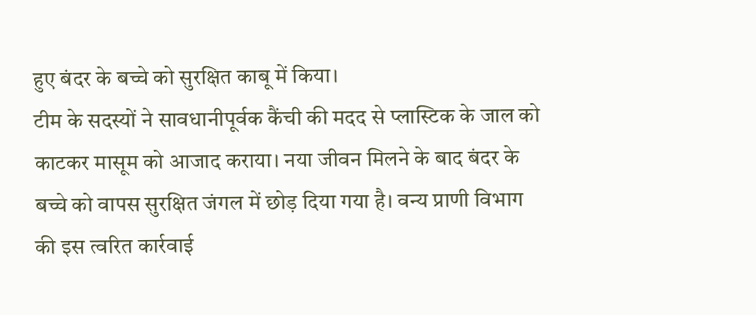हुए बंदर के बच्चे को सुरक्षित काबू में किया।
टीम के सदस्यों ने सावधानीपूर्वक कैंची की मदद से प्लास्टिक के जाल को काटकर मासूम को आजाद कराया। नया जीवन मिलने के बाद बंदर के बच्चे को वापस सुरक्षित जंगल में छोड़ दिया गया है। वन्य प्राणी विभाग की इस त्वरित कार्रवाई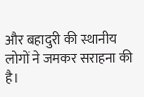और बहादुरी की स्थानीय लोगों ने जमकर सराहना की है।